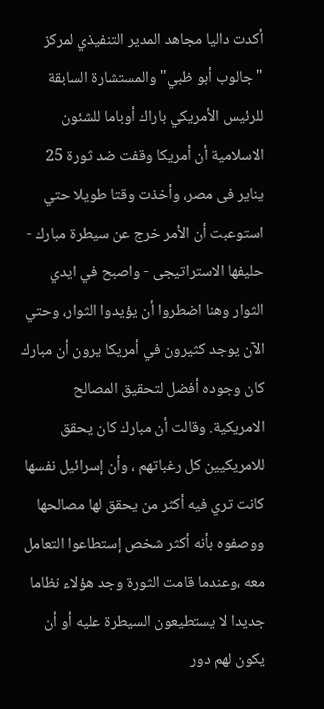أكدت داليا مجاهد المدير التنفيذي لمركز "جالوب أبو ظبي" والمستشارة السابقة للرئيس الأمريكي باراك أوباما للشئون الاسلامية أن أمريكا وقفت ضد ثورة 25 يناير فى مصر، وأخذت وقتا طويلا حتي استوعبت أن الأمر خرج عن سيطرة مبارك - حليفها الاستراتيجى - واصبح في ايدي الثوار وهنا اضطروا أن يؤيدوا الثوار، وحتي الآن يوجد كثيرون في أمريكا يرون أن مبارك كان وجوده أفضل لتحقيق المصالح الامريكية. وقالت أن مبارك كان يحقق للامريكيين كل رغباتهم ، وأن إسرائيل نفسها كانت تري فيه أكثر من يحقق لها مصالحها ووصفوه بأنه أكثر شخص إستطاعوا التعامل معه ،وعندما قامت الثورة وجد هؤلاء نظاما جديدا لا يستطيعون السيطرة عليه أو أن يكون لهم دور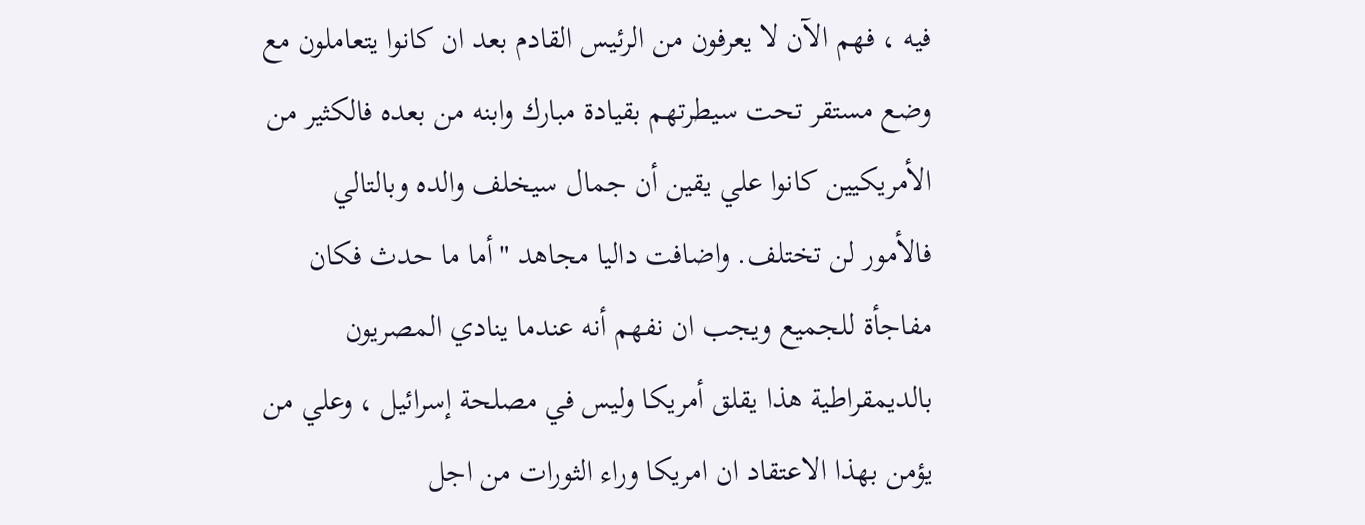فيه ، فهم الآن لا يعرفون من الرئيس القادم بعد ان كانوا يتعاملون مع وضع مستقر تحت سيطرتهم بقيادة مبارك وابنه من بعده فالكثير من الأمريكيين كانوا علي يقين أن جمال سيخلف والده وبالتالي فالأمور لن تختلف. واضافت داليا مجاهد "أما ما حدث فكان مفاجأة للجميع ويجب ان نفهم أنه عندما ينادي المصريون بالديمقراطية هذا يقلق أمريكا وليس في مصلحة إسرائيل ، وعلي من يؤمن بهذا الاعتقاد ان امريكا وراء الثورات من اجل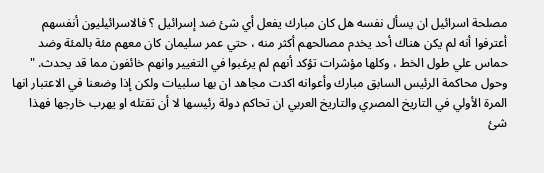مصلحة اسرائيل ان يسأل نفسه هل كان مبارك يفعل أي شئ ضد إسرائيل ؟ فالاسرائيليون أنفسهم أعترفوا أنه لم يكن هناك أحد يخدم مصالحهم أكثر منه ، حتي عمر سليمان كان معهم مئة بالمئة وضد حماس علي طول الخط ، وكلها مؤشرات تؤكد أنهم لم يرغبوا في التغيير وانهم خائفون مما قد يحدث. " وحول محاكمة الرئيس السابق مبارك وأعوانه اكدت مجاهد ان بها سلبيات ولكن إذا وضعنا في الاعتبار انها المرة الأولي في التاريخ المصري والتاريخ العربي ان تحاكم دولة رئيسها لا أن تقتله او يهرب خارجها فهذا شئ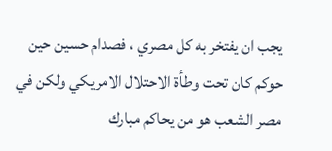يجب ان يفتخر به كل مصري ، فصدام حسين حين حوكم كان تحت وطأة الاحتلال الامريكي ولكن في مصر الشعب هو من يحاكم مبارك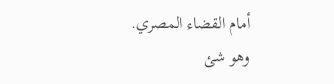أمام القضاء المصري. وهو شئ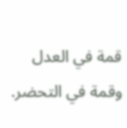قمة في العدل وقمة في التحضر.